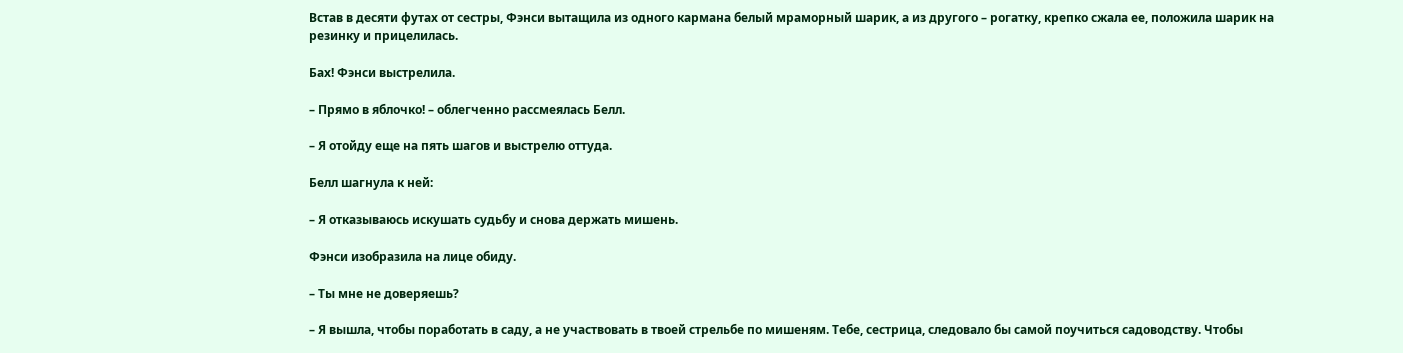Встав в десяти футах от сестры, Фэнси вытащила из одного кармана белый мраморный шарик, а из другого – рогатку, крепко сжала ее, положила шарик на резинку и прицелилась.

Бах! Фэнси выстрелила.

– Прямо в яблочко! – облегченно рассмеялась Белл.

– Я отойду еще на пять шагов и выстрелю оттуда.

Белл шагнула к ней:

– Я отказываюсь искушать судьбу и снова держать мишень.

Фэнси изобразила на лице обиду.

– Ты мне не доверяешь?

– Я вышла, чтобы поработать в саду, а не участвовать в твоей стрельбе по мишеням. Тебе, сестрица, следовало бы самой поучиться садоводству. Чтобы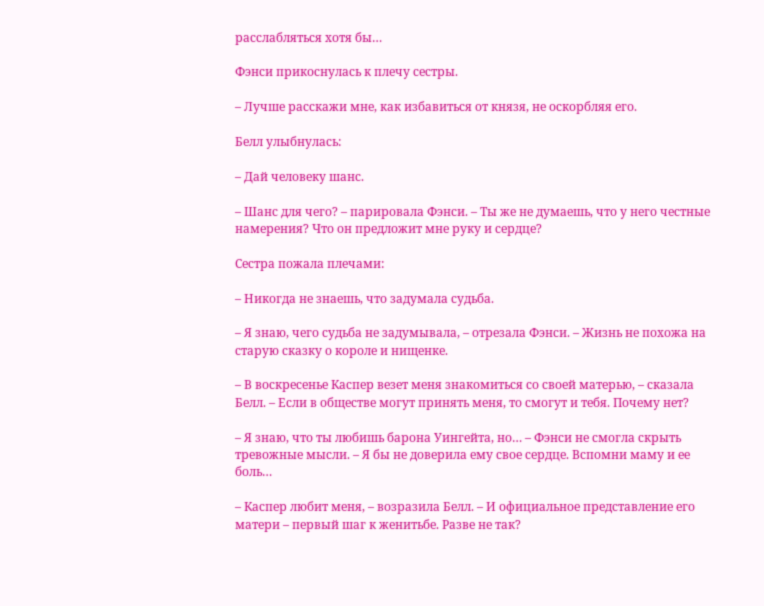расслабляться хотя бы…

Фэнси прикоснулась к плечу сестры.

– Лучше расскажи мне, как избавиться от князя, не оскорбляя его.

Белл улыбнулась:

– Дай человеку шанс.

– Шанс для чего? – парировала Фэнси. – Ты же не думаешь, что у него честные намерения? Что он предложит мне руку и сердце?

Сестра пожала плечами:

– Никогда не знаешь, что задумала судьба.

– Я знаю, чего судьба не задумывала, – отрезала Фэнси. – Жизнь не похожа на старую сказку о короле и нищенке.

– В воскресенье Каспер везет меня знакомиться со своей матерью, – сказала Белл. – Если в обществе могут принять меня, то смогут и тебя. Почему нет?

– Я знаю, что ты любишь барона Уингейта, но… – Фэнси не смогла скрыть тревожные мысли. – Я бы не доверила ему свое сердце. Вспомни маму и ее боль…

– Каспер любит меня, – возразила Белл. – И официальное представление его матери – первый шаг к женитьбе. Разве не так?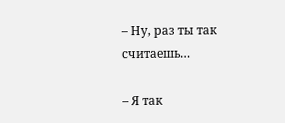– Ну, раз ты так считаешь…

– Я так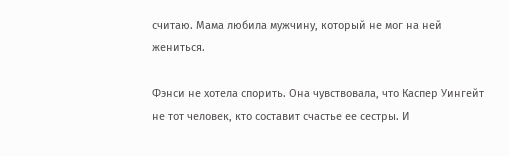считаю. Мама любила мужчину, который не мог на ней жениться.

Фэнси не хотела спорить. Она чувствовала, что Каспер Уингейт не тот человек, кто составит счастье ее сестры. И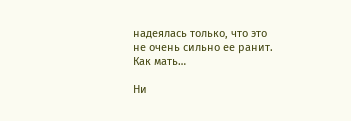надеялась только, что это не очень сильно ее ранит. Как мать…

Ни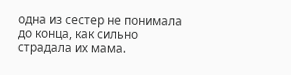одна из сестер не понимала до конца, как сильно страдала их мама.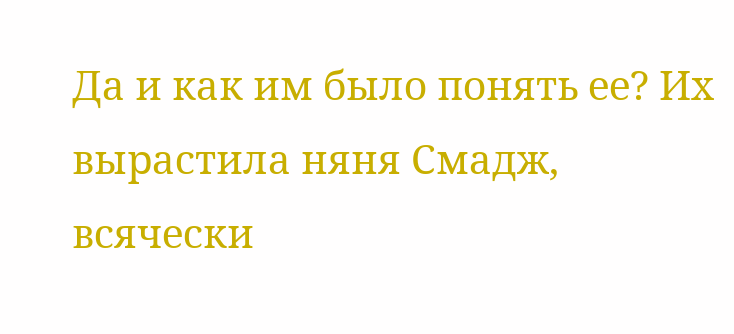Да и как им было понять ее? Их вырастила няня Смадж, всячески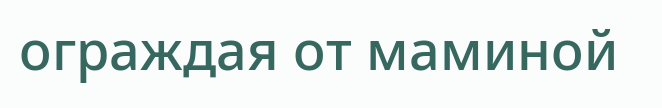ограждая от маминой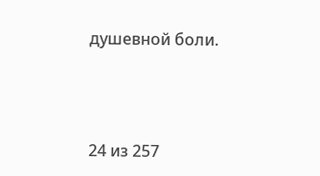душевной боли.



24 из 257